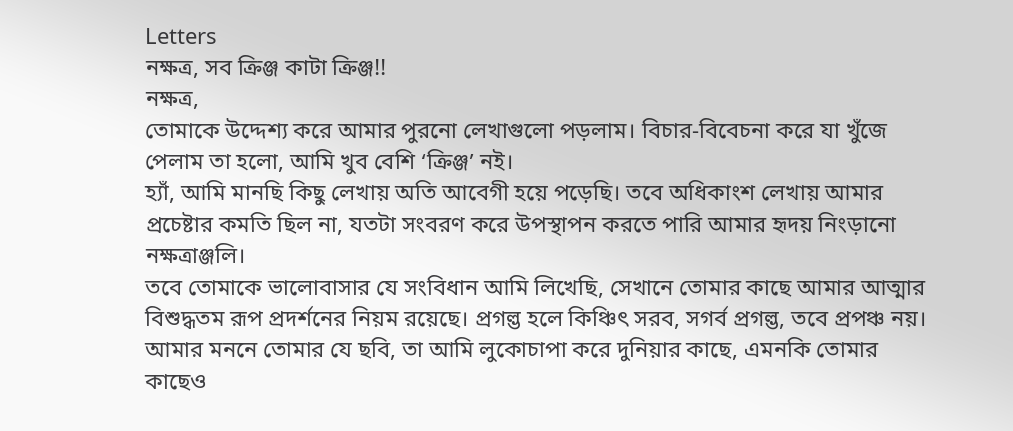Letters
নক্ষত্র, সব ক্রিঞ্জ কাটা ক্রিঞ্জ!!
নক্ষত্র,
তোমাকে উদ্দেশ্য করে আমার পুরনো লেখাগুলো পড়লাম। বিচার-বিবেচনা করে যা খুঁজে পেলাম তা হলো, আমি খুব বেশি ‘ক্রিঞ্জ’ নই।
হ্যাঁ, আমি মানছি কিছু লেখায় অতি আবেগী হয়ে পড়েছি। তবে অধিকাংশ লেখায় আমার প্রচেষ্টার কমতি ছিল না, যতটা সংবরণ করে উপস্থাপন করতে পারি আমার হৃদয় নিংড়ানো নক্ষত্রাঞ্জলি।
তবে তোমাকে ভালোবাসার যে সংবিধান আমি লিখেছি, সেখানে তোমার কাছে আমার আত্মার বিশুদ্ধতম রূপ প্রদর্শনের নিয়ম রয়েছে। প্রগল্ভ হলে কিঞ্চিৎ সরব, সগর্ব প্রগল্ভ, তবে প্রপঞ্চ নয়। আমার মননে তোমার যে ছবি, তা আমি লুকোচাপা করে দুনিয়ার কাছে, এমনকি তোমার কাছেও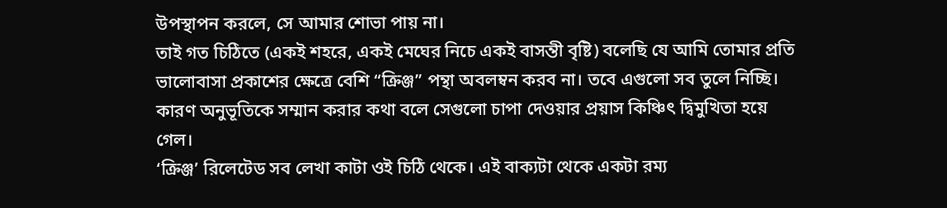উপস্থাপন করলে, সে আমার শোভা পায় না।
তাই গত চিঠিতে (একই শহরে, একই মেঘের নিচে একই বাসন্তী বৃষ্টি) বলেছি যে আমি তোমার প্রতি ভালোবাসা প্রকাশের ক্ষেত্রে বেশি “ক্রিঞ্জ” পন্থা অবলম্বন করব না। তবে এগুলো সব তুলে নিচ্ছি। কারণ অনুভূতিকে সম্মান করার কথা বলে সেগুলো চাপা দেওয়ার প্রয়াস কিঞ্চিৎ দ্বিমুখিতা হয়ে গেল।
‘ক্রিঞ্জ’ রিলেটেড সব লেখা কাটা ওই চিঠি থেকে। এই বাক্যটা থেকে একটা রম্য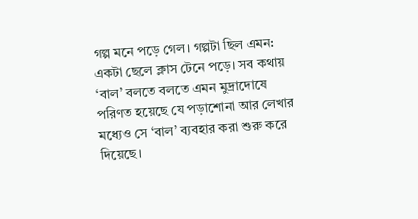গল্প মনে পড়ে গেল। গল্পটা ছিল এমন:
একটা ছেলে ক্লাস টেনে পড়ে। সব কথায় ‘বাল’ বলতে বলতে এমন মুদ্রাদোষে পরিণত হয়েছে যে পড়াশোনা আর লেখার মধ্যেও সে ‘বাল’ ব্যবহার করা শুরু করে দিয়েছে।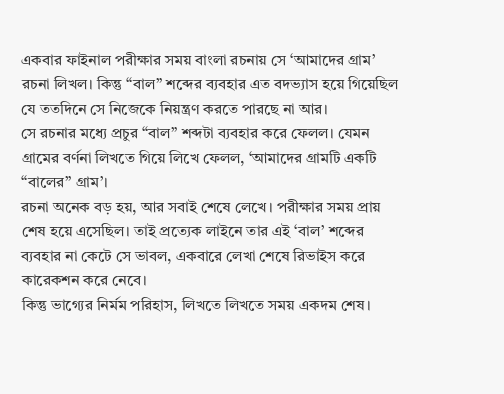একবার ফাইনাল পরীক্ষার সময় বাংলা রচনায় সে ‘আমাদের গ্রাম’ রচনা লিখল। কিন্তু “বাল” শব্দের ব্যবহার এত বদভ্যাস হয়ে গিয়েছিল যে ততদিনে সে নিজেকে নিয়ন্ত্রণ করতে পারছে না আর।
সে রচনার মধ্যে প্রচুর “বাল” শব্দটা ব্যবহার করে ফেলল। যেমন গ্রামের বর্ণনা লিখতে গিয়ে লিখে ফেলল, ‘আমাদের গ্রামটি একটি “বালের” গ্রাম’।
রচনা অনেক বড় হয়, আর সবাই শেষে লেখে। পরীক্ষার সময় প্রায় শেষ হয়ে এসেছিল। তাই প্রত্যেক লাইনে তার এই ‘বাল’ শব্দের ব্যবহার না কেটে সে ভাবল, একবারে লেখা শেষে রিভাইস করে কারেকশন করে নেবে।
কিন্তু ভাগ্যের নির্মম পরিহাস, লিখতে লিখতে সময় একদম শেষ।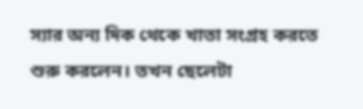স্যার অন্য দিক থেকে খাতা সংগ্রহ করতে শুরু করলেন। তখন ছেলেটা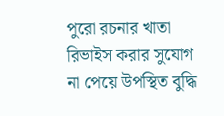পুরো রচনার খাতা রিভাইস করার সুযোগ না পেয়ে উপস্থিত বুদ্ধি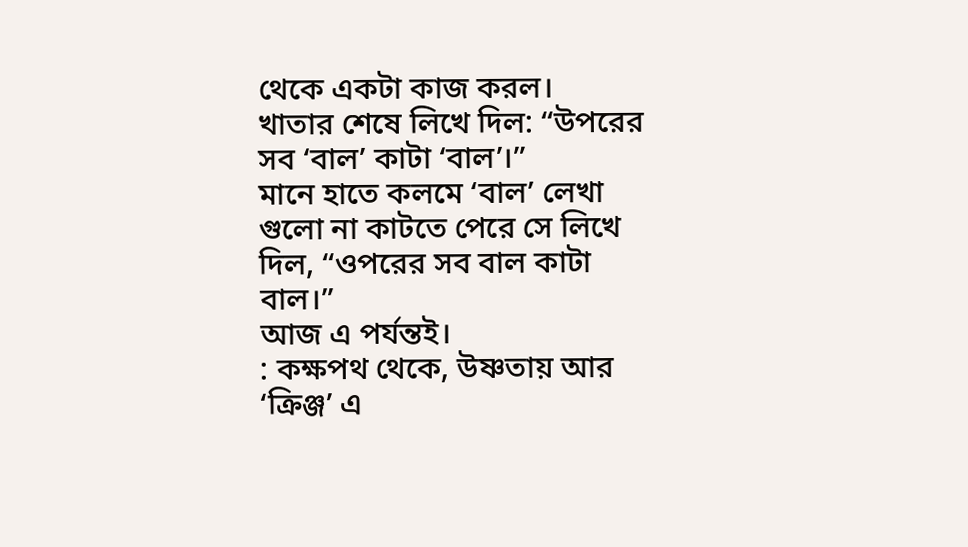থেকে একটা কাজ করল।
খাতার শেষে লিখে দিল: “উপরের সব ‘বাল’ কাটা ‘বাল’।”
মানে হাতে কলমে ‘বাল’ লেখা গুলো না কাটতে পেরে সে লিখে দিল, “ওপরের সব বাল কাটা বাল।”
আজ এ পর্যন্তই।
: কক্ষপথ থেকে, উষ্ণতায় আর ‘ক্রিঞ্জ’ এ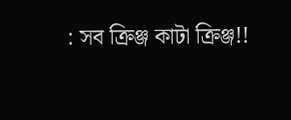: সব ক্রিঞ্জ কাটা ক্রিঞ্জ!!